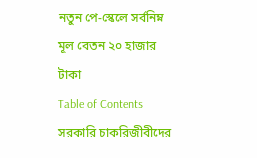নতুন পে-স্কেলে সর্বনিম্ন মূল বেতন ২০ হাজার টাকা
Table of Contents
সরকারি চাকরিজীবীদের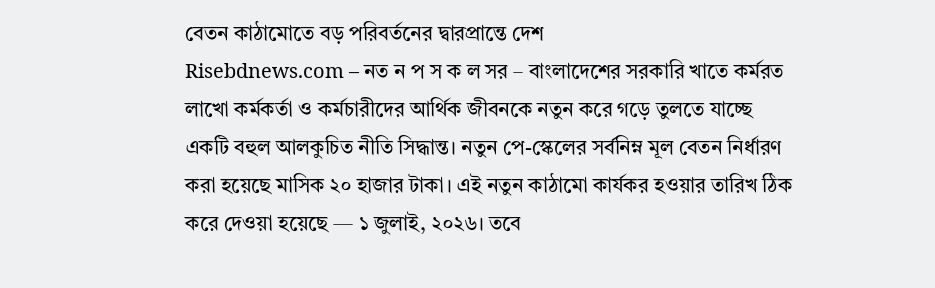বেতন কাঠামোতে বড় পরিবর্তনের দ্বারপ্রান্তে দেশ
Risebdnews.com – নত ন প স ক ল সর – বাংলাদেশের সরকারি খাতে কর্মরত লাখো কর্মকর্তা ও কর্মচারীদের আর্থিক জীবনকে নতুন করে গড়ে তুলতে যাচ্ছে একটি বহুল আলকুচিত নীতি সিদ্ধান্ত। নতুন পে-স্কেলের সর্বনিম্ন মূল বেতন নির্ধারণ করা হয়েছে মাসিক ২০ হাজার টাকা। এই নতুন কাঠামো কার্যকর হওয়ার তারিখ ঠিক করে দেওয়া হয়েছে — ১ জুলাই, ২০২৬। তবে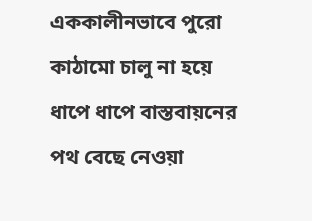এককালীনভাবে পুরো কাঠামো চালু না হয়ে ধাপে ধাপে বাস্তবায়নের পথ বেছে নেওয়া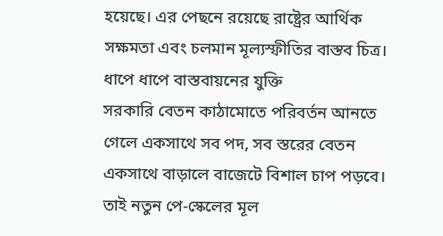হয়েছে। এর পেছনে রয়েছে রাষ্ট্রের আর্থিক সক্ষমতা এবং চলমান মূল্যস্ফীতির বাস্তব চিত্র।
ধাপে ধাপে বাস্তবায়নের যুক্তি
সরকারি বেতন কাঠামোতে পরিবর্তন আনতে গেলে একসাথে সব পদ, সব স্তরের বেতন একসাথে বাড়ালে বাজেটে বিশাল চাপ পড়বে। তাই নতুন পে-স্কেলের মূল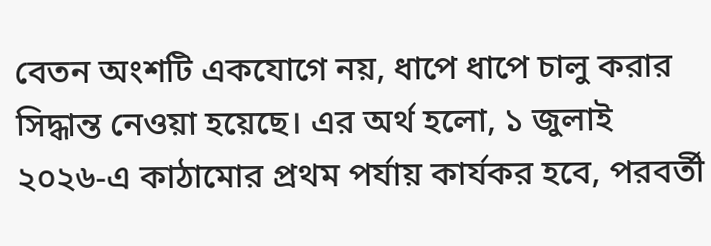বেতন অংশটি একযোগে নয়, ধাপে ধাপে চালু করার সিদ্ধান্ত নেওয়া হয়েছে। এর অর্থ হলো, ১ জুলাই ২০২৬-এ কাঠামোর প্রথম পর্যায় কার্যকর হবে, পরবর্তী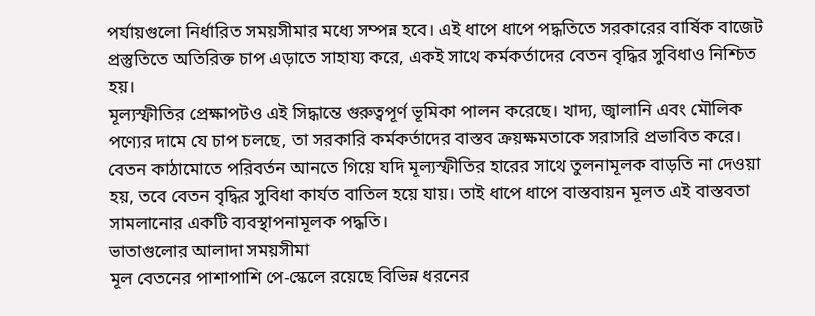পর্যায়গুলো নির্ধারিত সময়সীমার মধ্যে সম্পন্ন হবে। এই ধাপে ধাপে পদ্ধতিতে সরকারের বার্ষিক বাজেট প্রস্তুতিতে অতিরিক্ত চাপ এড়াতে সাহায্য করে, একই সাথে কর্মকর্তাদের বেতন বৃদ্ধির সুবিধাও নিশ্চিত হয়।
মূল্যস্ফীতির প্রেক্ষাপটও এই সিদ্ধান্তে গুরুত্বপূর্ণ ভূমিকা পালন করেছে। খাদ্য, জ্বালানি এবং মৌলিক পণ্যের দামে যে চাপ চলছে, তা সরকারি কর্মকর্তাদের বাস্তব ক্রয়ক্ষমতাকে সরাসরি প্রভাবিত করে। বেতন কাঠামোতে পরিবর্তন আনতে গিয়ে যদি মূল্যস্ফীতির হারের সাথে তুলনামূলক বাড়তি না দেওয়া হয়, তবে বেতন বৃদ্ধির সুবিধা কার্যত বাতিল হয়ে যায়। তাই ধাপে ধাপে বাস্তবায়ন মূলত এই বাস্তবতা সামলানোর একটি ব্যবস্থাপনামূলক পদ্ধতি।
ভাতাগুলোর আলাদা সময়সীমা
মূল বেতনের পাশাপাশি পে-স্কেলে রয়েছে বিভিন্ন ধরনের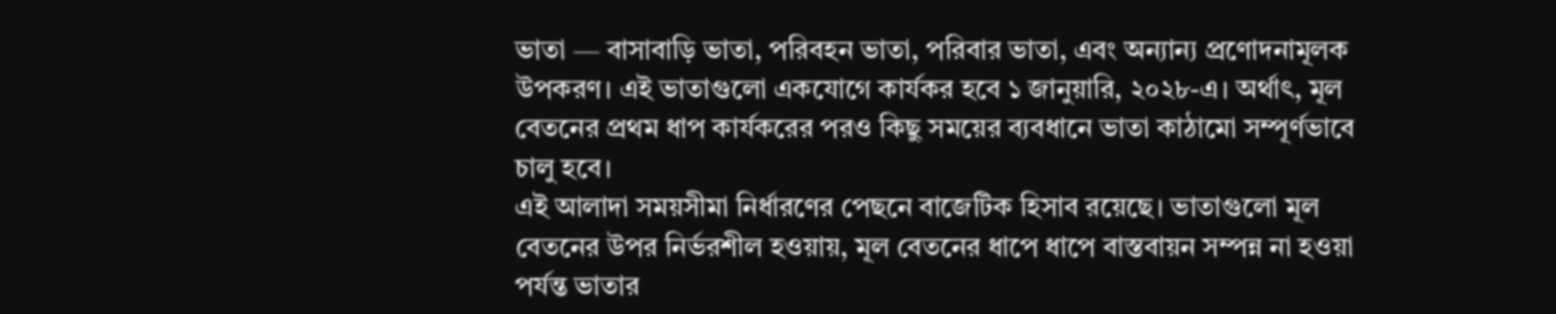ভাতা — বাসাবাড়ি ভাতা, পরিবহন ভাতা, পরিবার ভাতা, এবং অন্যান্য প্রণোদনামূলক উপকরণ। এই ভাতাগুলো একযোগে কার্যকর হবে ১ জানুয়ারি, ২০২৮-এ। অর্থাৎ, মূল বেতনের প্রথম ধাপ কার্যকরের পরও কিছু সময়ের ব্যবধানে ভাতা কাঠামো সম্পূর্ণভাবে চালু হবে।
এই আলাদা সময়সীমা নির্ধারণের পেছনে বাজেটিক হিসাব রয়েছে। ভাতাগুলো মূল বেতনের উপর নির্ভরশীল হওয়ায়, মূল বেতনের ধাপে ধাপে বাস্তবায়ন সম্পন্ন না হওয়া পর্যন্ত ভাতার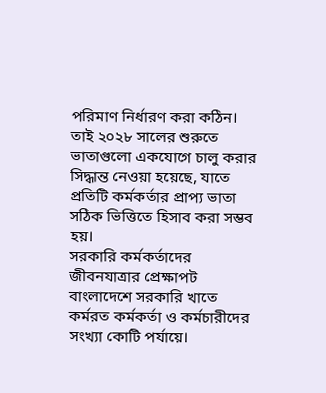পরিমাণ নির্ধারণ করা কঠিন। তাই ২০২৮ সালের শুরুতে ভাতাগুলো একযোগে চালু করার সিদ্ধান্ত নেওয়া হয়েছে, যাতে প্রতিটি কর্মকর্তার প্রাপ্য ভাতা সঠিক ভিত্তিতে হিসাব করা সম্ভব হয়।
সরকারি কর্মকর্তাদের জীবনযাত্রার প্রেক্ষাপট
বাংলাদেশে সরকারি খাতে কর্মরত কর্মকর্তা ও কর্মচারীদের সংখ্যা কোটি পর্যায়ে।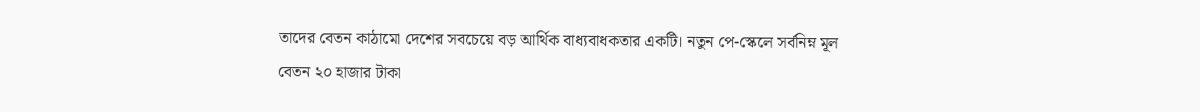তাদের বেতন কাঠামো দেশের সবচেয়ে বড় আর্থিক বাধ্যবাধকতার একটি। নতুন পে-স্কেলে সর্বনিম্ন মূল বেতন ২০ হাজার টাকা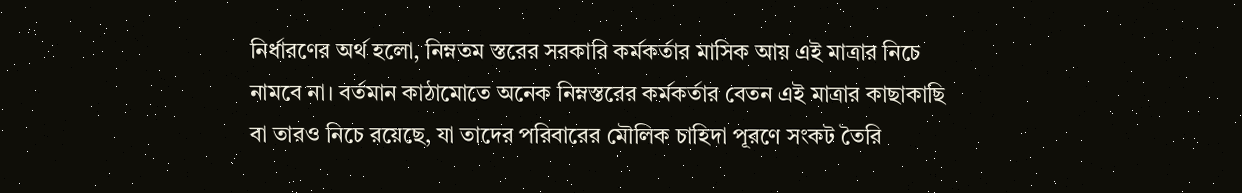নির্ধারণের অর্থ হলো, নিম্নতম স্তরের সরকারি কর্মকর্তার মাসিক আয় এই মাত্রার নিচে নামবে না। বর্তমান কাঠামোতে অনেক নিম্নস্তরের কর্মকর্তার বেতন এই মাত্রার কাছাকাছি বা তারও নিচে রয়েছে, যা তাদের পরিবারের মৌলিক চাহিদা পূরণে সংকট তৈরি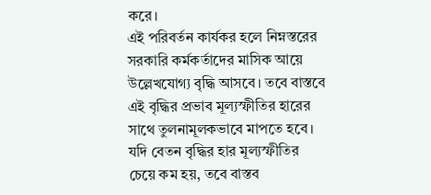করে।
এই পরিবর্তন কার্যকর হলে নিম্নস্তরের সরকারি কর্মকর্তাদের মাসিক আয়ে উল্লেখযোগ্য বৃদ্ধি আসবে। তবে বাস্তবে এই বৃদ্ধির প্রভাব মূল্যস্ফীতির হারের সাথে তুলনামূলকভাবে মাপতে হবে। যদি বেতন বৃদ্ধির হার মূল্যস্ফীতির চেয়ে কম হয়, তবে বাস্তব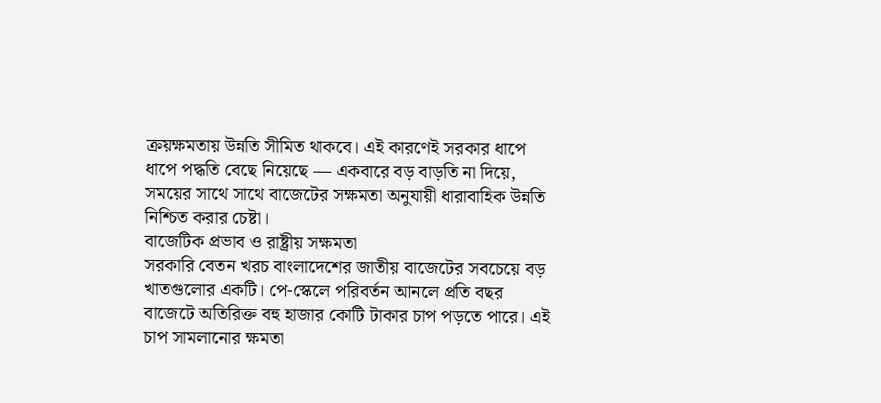ক্রয়ক্ষমতায় উন্নতি সীমিত থাকবে। এই কারণেই সরকার ধাপে ধাপে পদ্ধতি বেছে নিয়েছে — একবারে বড় বাড়তি না দিয়ে, সময়ের সাথে সাথে বাজেটের সক্ষমতা অনুযায়ী ধারাবাহিক উন্নতি নিশ্চিত করার চেষ্টা।
বাজেটিক প্রভাব ও রাষ্ট্রীয় সক্ষমতা
সরকারি বেতন খরচ বাংলাদেশের জাতীয় বাজেটের সবচেয়ে বড় খাতগুলোর একটি। পে-স্কেলে পরিবর্তন আনলে প্রতি বছর বাজেটে অতিরিক্ত বহু হাজার কোটি টাকার চাপ পড়তে পারে। এই চাপ সামলানোর ক্ষমতা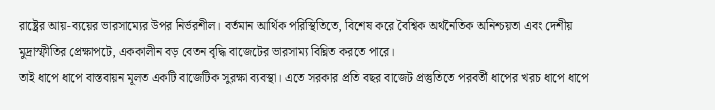রাষ্ট্রের আয়-ব্যয়ের ভারসাম্যের উপর নির্ভরশীল। বর্তমান আর্থিক পরিস্থিতিতে, বিশেষ করে বৈশ্বিক অর্থনৈতিক অনিশ্চয়তা এবং দেশীয় মুদ্রাস্ফীতির প্রেক্ষাপটে, এককালীন বড় বেতন বৃদ্ধি বাজেটের ভারসাম্য বিঘ্নিত করতে পারে।
তাই ধাপে ধাপে বাস্তবায়ন মূলত একটি বাজেটিক সুরক্ষা ব্যবস্থা। এতে সরকার প্রতি বছর বাজেট প্রস্তুতিতে পরবর্তী ধাপের খরচ ধাপে ধাপে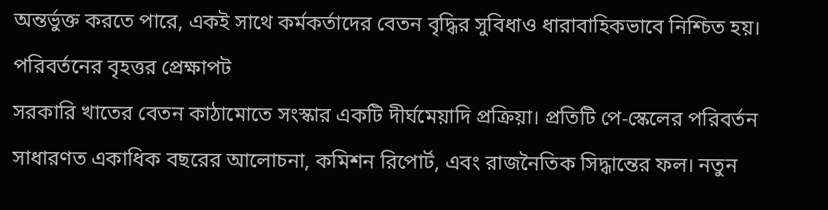অন্তর্ভুক্ত করতে পারে, একই সাথে কর্মকর্তাদের বেতন বৃদ্ধির সুবিধাও ধারাবাহিকভাবে নিশ্চিত হয়।
পরিবর্তনের বৃহত্তর প্রেক্ষাপট
সরকারি খাতের বেতন কাঠামোতে সংস্কার একটি দীর্ঘমেয়াদি প্রক্রিয়া। প্রতিটি পে-স্কেলের পরিবর্তন সাধারণত একাধিক বছরের আলোচনা, কমিশন রিপোর্ট, এবং রাজনৈতিক সিদ্ধান্তের ফল। নতুন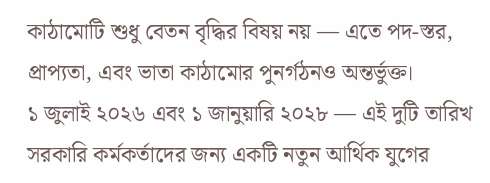কাঠামোটি শুধু বেতন বৃদ্ধির বিষয় নয় — এতে পদ-স্তর, প্রাপ্যতা, এবং ভাতা কাঠামোর পুনর্গঠনও অন্তর্ভুক্ত।
১ জুলাই ২০২৬ এবং ১ জানুয়ারি ২০২৮ — এই দুটি তারিখ সরকারি কর্মকর্তাদের জন্য একটি নতুন আর্থিক যুগের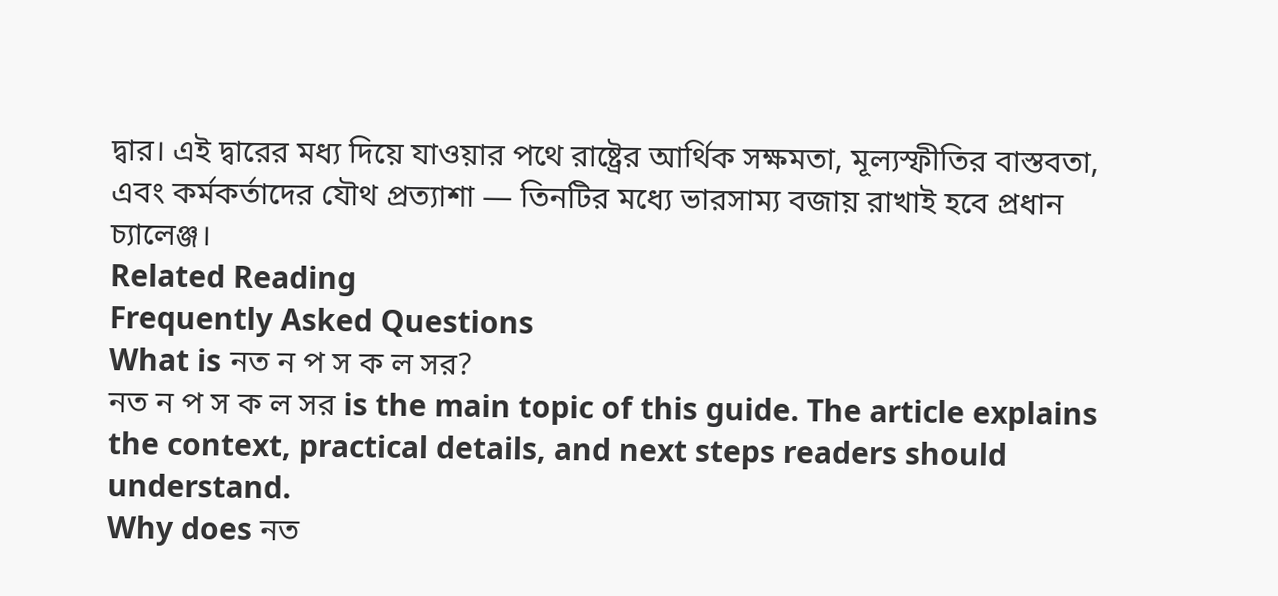দ্বার। এই দ্বারের মধ্য দিয়ে যাওয়ার পথে রাষ্ট্রের আর্থিক সক্ষমতা, মূল্যস্ফীতির বাস্তবতা, এবং কর্মকর্তাদের যৌথ প্রত্যাশা — তিনটির মধ্যে ভারসাম্য বজায় রাখাই হবে প্রধান চ্যালেঞ্জ।
Related Reading
Frequently Asked Questions
What is নত ন প স ক ল সর?
নত ন প স ক ল সর is the main topic of this guide. The article explains the context, practical details, and next steps readers should understand.
Why does নত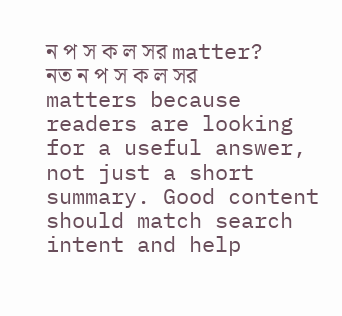ন প স ক ল সর matter?
নত ন প স ক ল সর matters because readers are looking for a useful answer, not just a short summary. Good content should match search intent and help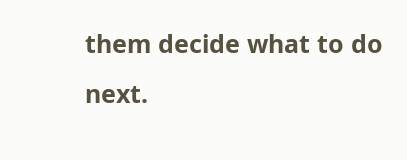them decide what to do next.